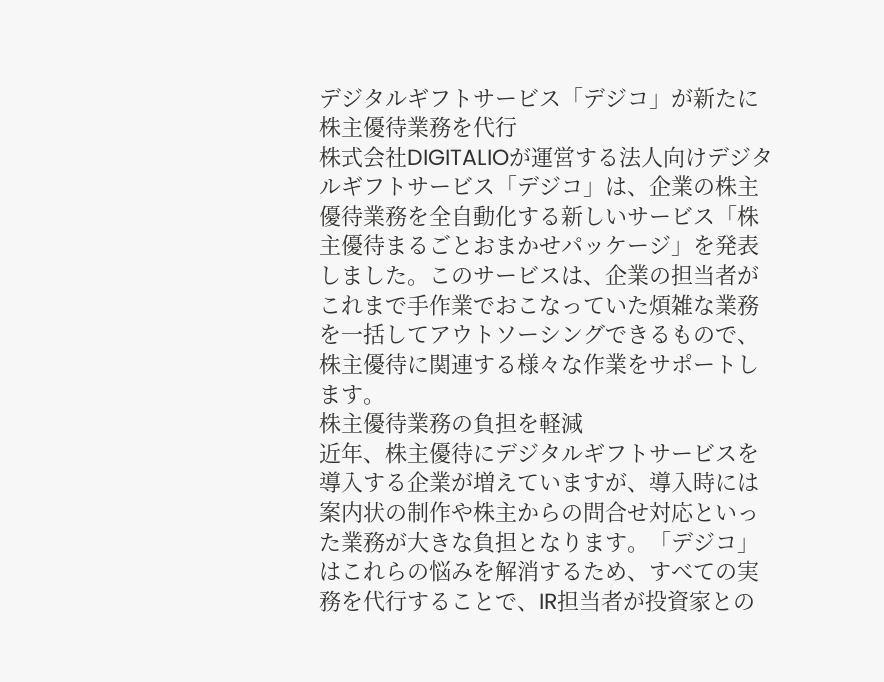デジタルギフトサービス「デジコ」が新たに株主優待業務を代行
株式会社DIGITALIOが運営する法人向けデジタルギフトサービス「デジコ」は、企業の株主優待業務を全自動化する新しいサービス「株主優待まるごとおまかせパッケージ」を発表しました。このサービスは、企業の担当者がこれまで手作業でおこなっていた煩雑な業務を一括してアウトソーシングできるもので、株主優待に関連する様々な作業をサポートします。
株主優待業務の負担を軽減
近年、株主優待にデジタルギフトサービスを導入する企業が増えていますが、導入時には案内状の制作や株主からの問合せ対応といった業務が大きな負担となります。「デジコ」はこれらの悩みを解消するため、すべての実務を代行することで、IR担当者が投資家との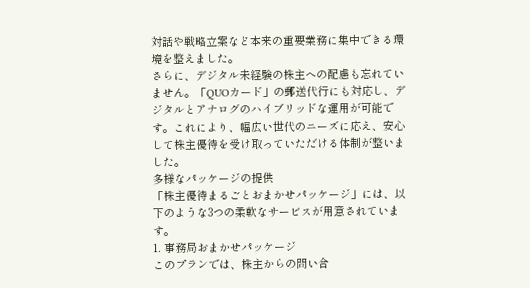対話や戦略立案など本来の重要業務に集中できる環境を整えました。
さらに、デジタル未経験の株主への配慮も忘れていません。「QUOカード」の郵送代行にも対応し、デジタルとアナログのハイブリッドな運用が可能です。これにより、幅広い世代のニーズに応え、安心して株主優待を受け取っていただける体制が整いました。
多様なパッケージの提供
「株主優待まるごとおまかせパッケージ」には、以下のような3つの柔軟なサービスが用意されています。
1. 事務局おまかせパッケージ
このプランでは、株主からの問い合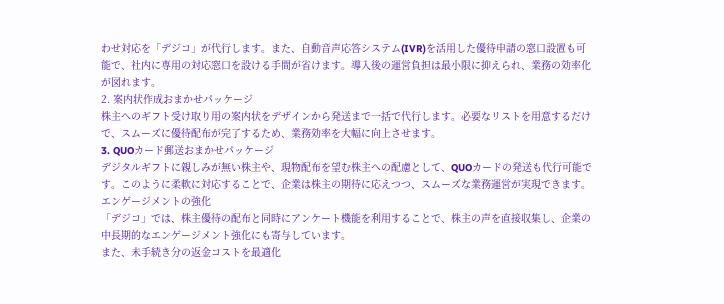わせ対応を「デジコ」が代行します。また、自動音声応答システム(IVR)を活用した優待申請の窓口設置も可能で、社内に専用の対応窓口を設ける手間が省けます。導入後の運営負担は最小限に抑えられ、業務の効率化が図れます。
2. 案内状作成おまかせパッケージ
株主へのギフト受け取り用の案内状をデザインから発送まで一括で代行します。必要なリストを用意するだけで、スムーズに優待配布が完了するため、業務効率を大幅に向上させます。
3. QUOカード郵送おまかせパッケージ
デジタルギフトに親しみが無い株主や、現物配布を望む株主への配慮として、QUOカードの発送も代行可能です。このように柔軟に対応することで、企業は株主の期待に応えつつ、スムーズな業務運営が実現できます。
エンゲージメントの強化
「デジコ」では、株主優待の配布と同時にアンケート機能を利用することで、株主の声を直接収集し、企業の中長期的なエンゲージメント強化にも寄与しています。
また、未手続き分の返金コストを最適化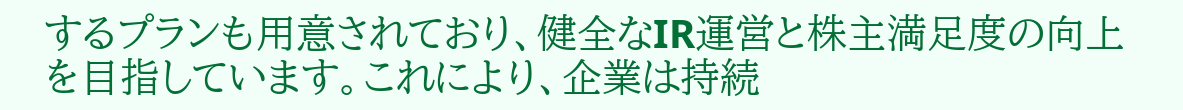するプランも用意されており、健全なIR運営と株主満足度の向上を目指しています。これにより、企業は持続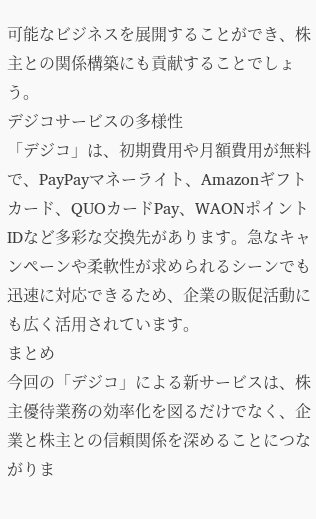可能なビジネスを展開することができ、株主との関係構築にも貢献することでしょう。
デジコサービスの多様性
「デジコ」は、初期費用や月額費用が無料で、PayPayマネーライト、Amazonギフトカード、QUOカードPay、WAONポイントIDなど多彩な交換先があります。急なキャンペーンや柔軟性が求められるシーンでも迅速に対応できるため、企業の販促活動にも広く活用されています。
まとめ
今回の「デジコ」による新サービスは、株主優待業務の効率化を図るだけでなく、企業と株主との信頼関係を深めることにつながりま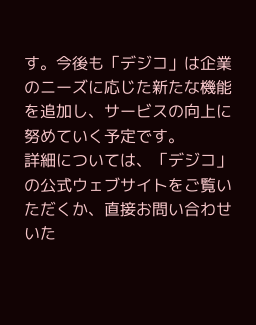す。今後も「デジコ」は企業のニーズに応じた新たな機能を追加し、サービスの向上に努めていく予定です。
詳細については、「デジコ」の公式ウェブサイトをご覧いただくか、直接お問い合わせいた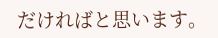だければと思います。